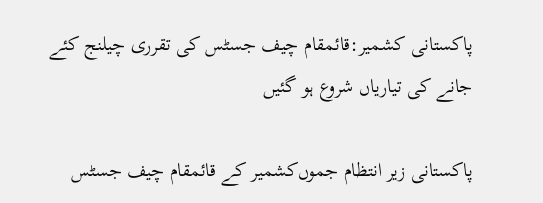پاکستانی کشمیر:قائمقام چیف جسٹس کی تقرری چیلنج کئے جانے کی تیاریاں شروع ہو گئیں

پاکستانی زیر انتظام جموں‌کشمیر کے قائمقام چیف جسٹس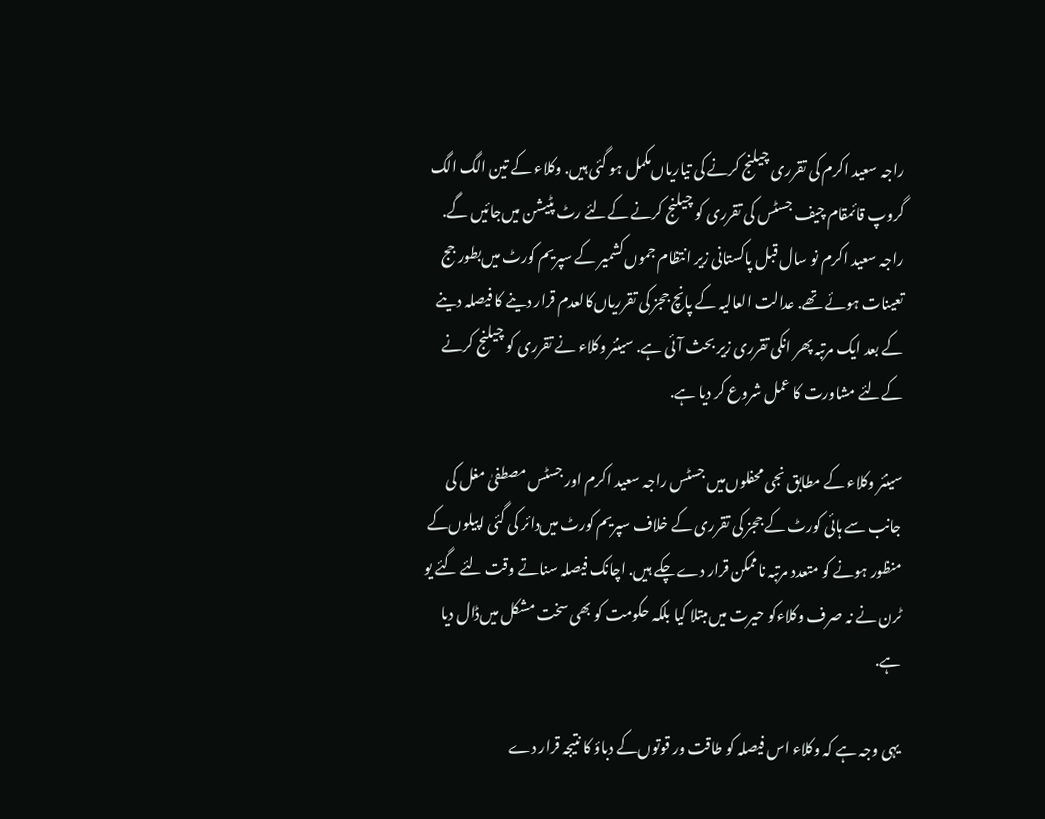راجہ سعید اکرم کی تقرری چیلنج کرنے کی تیاریاں‌مکمل ہو گئی ہیں. وکلاء کے تین الگ الگ گروپ قائمقام چیف جسٹس کی تقرری کو چیلنج کرنے کےلئے رٹ پٹیشن میں‌جائیں گے. راجہ سعید اکرم نو سال قبل پاکستانی زیر انتظام جموں‌کشمیر کے سپریم کورٹ میں‌بطور جج تعینات ہوئے تھے. عدالت العالیہ کے پانچ ججز کی تقرریاں‌کالعدم قرار دینے کا فیصلہ دینے کے بعد ایک مرتبہ پھر انکی تقرری زیر بحث آئی ہے. سینئر وکلاء نے تقرری کو چیلنج کرنے کےلئے مشاورت کا عمل شروع کر دیا ہے.

سینئر وکلاء کے مطابق نجی محفلوں‌میں جسٹس راجہ سعید اکرم اور جسٹس مصطفیٰ مغل کی جانب سے ہائی کورٹ کے ججز کی تقرری کے خلاف سپریم کورٹ میں‌دائر کی گئی اپیلوں‌کے منظور ہونے کو متعدد مرتبہ ناممکن قرار دے چکے ہیں. اچانک فیصلہ سناتے وقت لئے گئے یو ٹرن نے نہ صرف وکلاء‌کو حیرت میں‌مبتلا کیا بلکہ حکومت کو بھی سخت مشکل میں‌ڈال دیا ہے.

یہی وجہ ہے کہ وکلاء اس فیصلہ کو طاقت ور قوتوں‌کے دباؤ کا نتیجہ قرار دے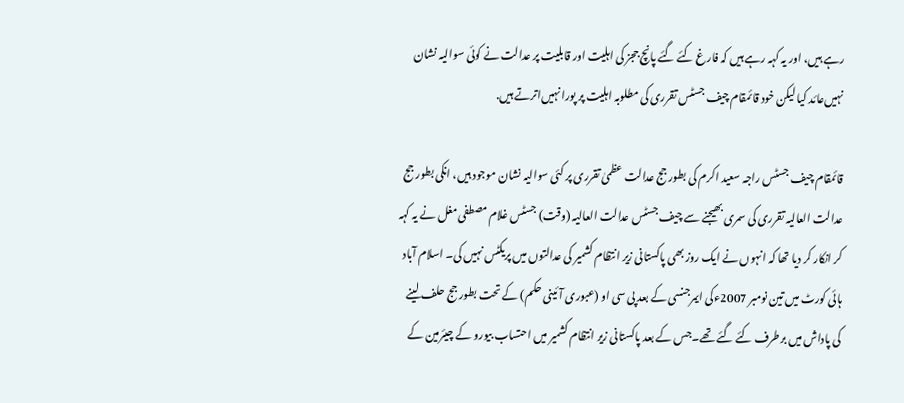رہے ہیں، اور یہ کہہ رہے ہیں کہ فارغ کئے گئے پانچ ججز کی اہلیت اور قابلیت پر عدالت نے کوئی سوالیہ نشان نہیں‌عائد کیا لیکن خود قائمقام چیف جسٹس تقرری کی مطلوبہ اہلیت پر پورا نہیں‌اترتے ہیں.

قائمقام چیف جسٹس راجہ سعید اکرم کی بطور جج عدالت عظمیٰ تقرری پر کئی سوالیہ نشان موجود ہیں، انکی بطور جج عدالت العالیہ تقرری کی سمری بھیجنے سے چیف جسٹس عدالت العالیہ (وقت) جسٹس غلام مصطفی مغل نے یہ کہہ کر انکار کر دیا تھا کہ انہوں نے ایک روز بھی پاکستانی زیر انتظام کشمیر کی عدالتوں میں پریکٹس نہیں کی۔ اسلام آباد ہائی کورٹ میں تین نومبر 2007ءکی ایمرجنسی کے بعد پی سی او (عبوری آئینی حکم) کے تحت بطور جج حلف لینے کی پاداش میں برطرف کئے گئے تھے۔جس کے بعد پاکستانی زیر انتظام کشمیر میں احتساب بیورو کے چیئرمین کے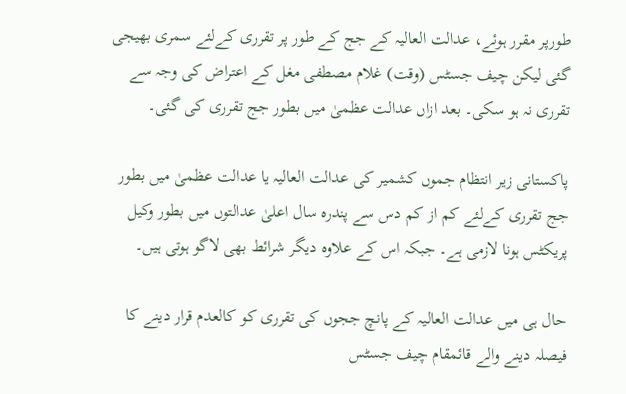طورپر مقرر ہوئے، عدالت العالیہ کے جج کے طور پر تقرری کےلئے سمری بھیجی گئی لیکن چیف جسٹس (وقت) غلام مصطفی مغل کے اعتراض کی وجہ سے تقرری نہ ہو سکی۔ بعد ازاں عدالت عظمیٰ میں بطور جج تقرری کی گئی۔

پاکستانی زیر انتظام جموں کشمیر کی عدالت العالیہ یا عدالت عظمیٰ میں بطور جج تقرری کےلئے کم از کم دس سے پندرہ سال اعلیٰ عدالتوں میں بطور وکیل پریکٹس ہونا لازمی ہے۔ جبکہ اس کے علاوہ دیگر شرائط بھی لاگو ہوتی ہیں۔

حال ہی میں عدالت العالیہ کے پانچ ججوں کی تقرری کو کالعدم قرار دینے کا فیصلہ دینے والے قائمقام چیف جسٹس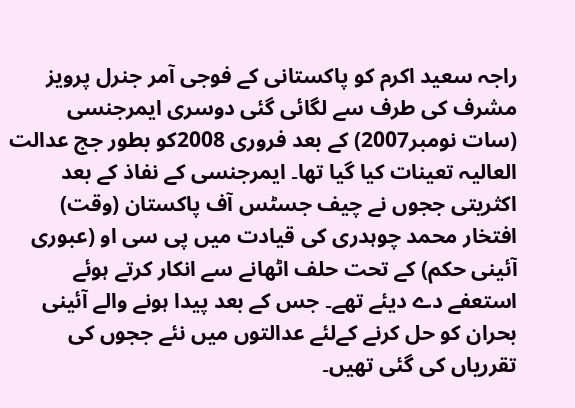راجہ سعید اکرم کو پاکستانی کے فوجی آمر جنرل پرویز مشرف کی طرف سے لگائی گئی دوسری ایمرجنسی (سات نومبر2007) کے بعد فروری 2008کو بطور جج عدالت العالیہ تعینات کیا گیا تھا۔ ایمرجنسی کے نفاذ کے بعد اکثریتی ججوں نے چیف جسٹس آف پاکستان (وقت) افتخار محمد چوہدری کی قیادت میں پی سی او (عبوری آئینی حکم) کے تحت حلف اٹھانے سے انکار کرتے ہوئے استعفے دے دیئے تھے۔ جس کے بعد پیدا ہونے والے آئینی بحران کو حل کرنے کےلئے عدالتوں میں نئے ججوں کی تقرریاں کی گئی تھیں۔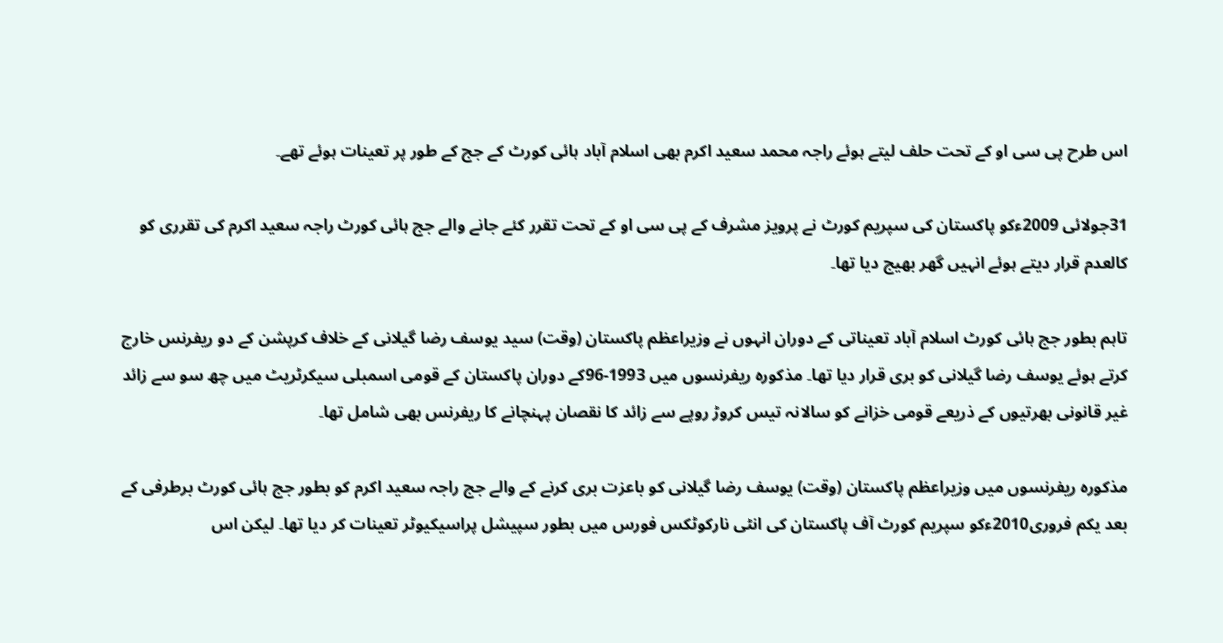اس طرح پی سی او کے تحت حلف لیتے ہوئے راجہ محمد سعید اکرم بھی اسلام آباد ہائی کورٹ کے جج کے طور پر تعینات ہوئے تھے۔

31جولائی 2009ءکو پاکستان کی سپریم کورٹ نے پرویز مشرف کے پی سی او کے تحت تقرر کئے جانے والے جج ہائی کورٹ راجہ سعید اکرم کی تقرری کو کالعدم قرار دیتے ہوئے انہیں گھر بھیج دیا تھا۔

تاہم بطور جج ہائی کورٹ اسلام آباد تعیناتی کے دوران انہوں نے وزیراعظم پاکستان (وقت) سید یوسف رضا گیلانی کے خلاف کرپشن کے دو ریفرنس خارج کرتے ہوئے یوسف رضا گیلانی کو بری قرار دیا تھا۔ مذکورہ ریفرنسوں میں 1993-96کے دوران پاکستان کے قومی اسمبلی سیکرٹریٹ میں چھ سو سے زائد غیر قانونی بھرتیوں کے ذریعے قومی خزانے کو سالانہ تیس کروڑ روپے سے زائد کا نقصان پہنچانے کا ریفرنس بھی شامل تھا۔

مذکورہ ریفرنسوں میں وزیراعظم پاکستان (وقت) یوسف رضا گیلانی کو باعزت بری کرنے کے والے جج راجہ سعید اکرم کو بطور جج ہائی کورٹ برطرفی کے بعد یکم فروری2010ءکو سپریم کورٹ آف پاکستان کی انٹی نارکوٹکس فورس میں بطور سپیشل پراسیکیوٹر تعینات کر دیا تھا۔ لیکن اس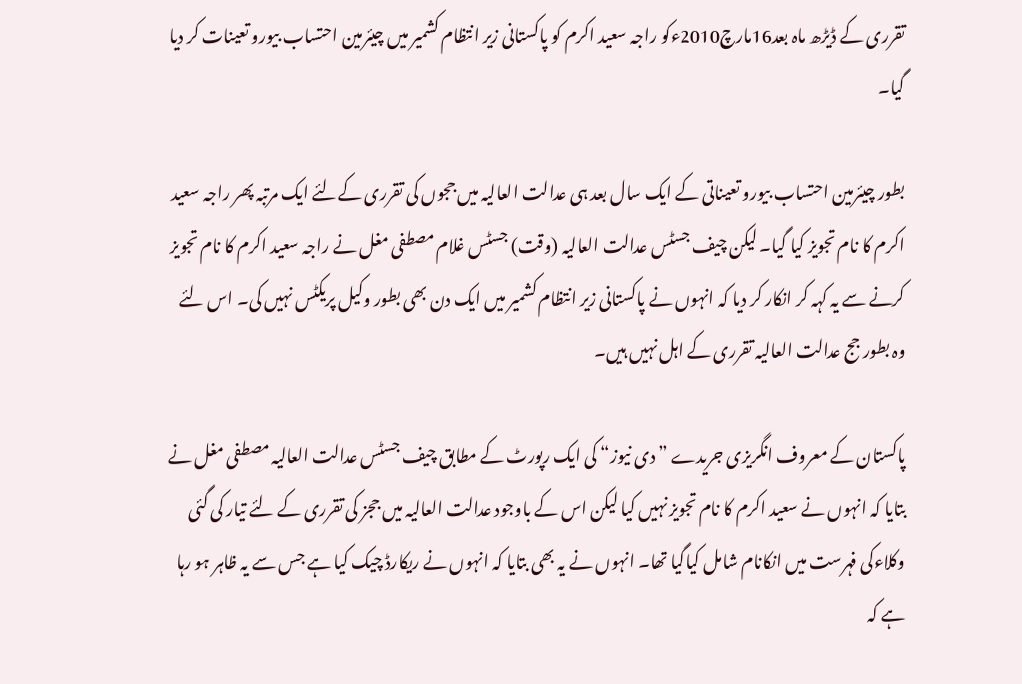تقرری کے ڈیڑھ ماہ بعد16مارچ2010ءکو راجہ سعید اکرم کو پاکستانی زیر انتظام کشمیر میں چیئرمین احتساب بیورو تعینات کر دیا گیا۔

بطور چیئرمین احتساب بیورو تعیناتی کے ایک سال بعد ہی عدالت العالیہ میں ججوں کی تقرری کےلئے ایک مرتبہ پھر راجہ سعید اکرم کا نام تجویز کیا گیا۔ لیکن چیف جسٹس عدالت العالیہ (وقت) جسٹس غلام مصطفی مغل نے راجہ سعید اکرم کا نام تجویز کرنے سے یہ کہہ کر انکار کر دیا کہ انہوں نے پاکستانی زیر انتظام کشمیر میں ایک دن بھی بطور وکیل پریکٹس نہیں کی۔ اس لئے وہ بطور جج عدالت العالیہ تقرری کے اہل نہیں ہیں۔

پاکستان کے معروف انگریزی جریدے ”دی نیوز“ کی ایک رپورٹ کے مطابق چیف جسٹس عدالت العالیہ مصطفی مغل نے بتایا کہ انہوں نے سعید اکرم کا نام تجویز نہیں کیا لیکن اس کے باوجود عدالت العالیہ میں ججز کی تقرری کے لئے تیار کی گئی وکلاءکی فہرست میں انکانام شامل کیاگیا تھا۔ انہوں نے یہ بھی بتایا کہ انہوں نے ریکارڈ چیک کیا ہے جس سے یہ ظاہر ہو رہا ہے کہ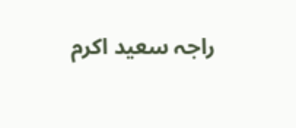راجہ سعید اکرم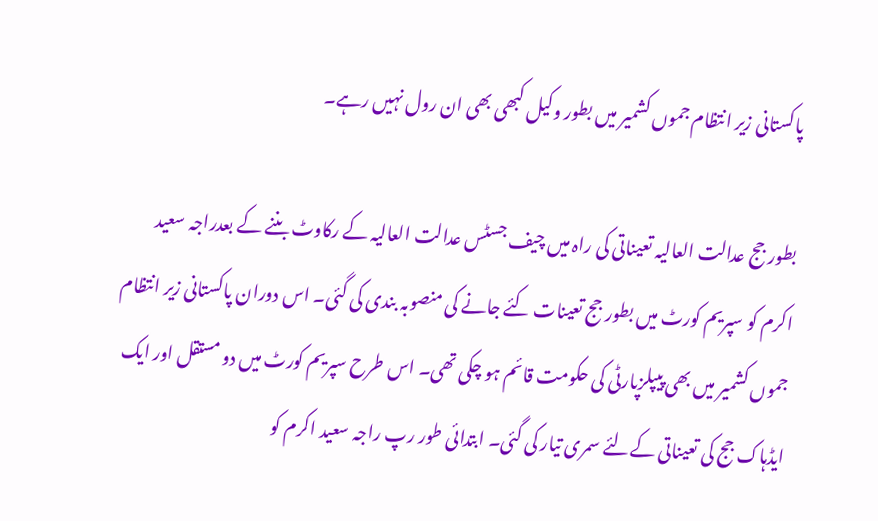پاکستانی زیر انتظام جموں کشمیر میں بطور وکیل کبھی بھی ان رول نہیں رہے۔

بطور جج عدالت العالیہ تعیناتی کی راہ میں چیف جسٹس عدالت العالیہ کے رکاوٹ بننے کے بعدراجہ سعید اکرم کو سپریم کورٹ میں بطور جج تعینات کئے جانے کی منصوبہ بندی کی گئی۔ اس دوران پاکستانی زیر انتظام جموں کشمیر میں بھی پیپلزپارٹی کی حکومت قائم ہو چکی تھی۔ اس طرح سپریم کورٹ میں دو مستقل اور ایک ایڈہاک جج کی تعیناتی کےلئے سمری تیار کی گئی۔ ابتدائی طور رپ راجہ سعید اکرم کو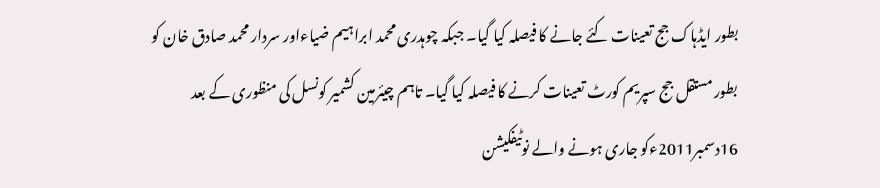بطور ایڈہاک جج تعینات کئے جانے کا فیصلہ کیا گیا۔ جبکہ چوہدری محمد ابراہیم ضیاءاور سردار محمد صادق خان کو بطور مستقل جج سپریم کورٹ تعینات کرنے کا فیصلہ کیا گیا۔ تاہم چیئرمین کشمیر کونسل کی منظوری کے بعد 16دسمبر2011ءکو جاری ہونے والے نوٹیفکیشن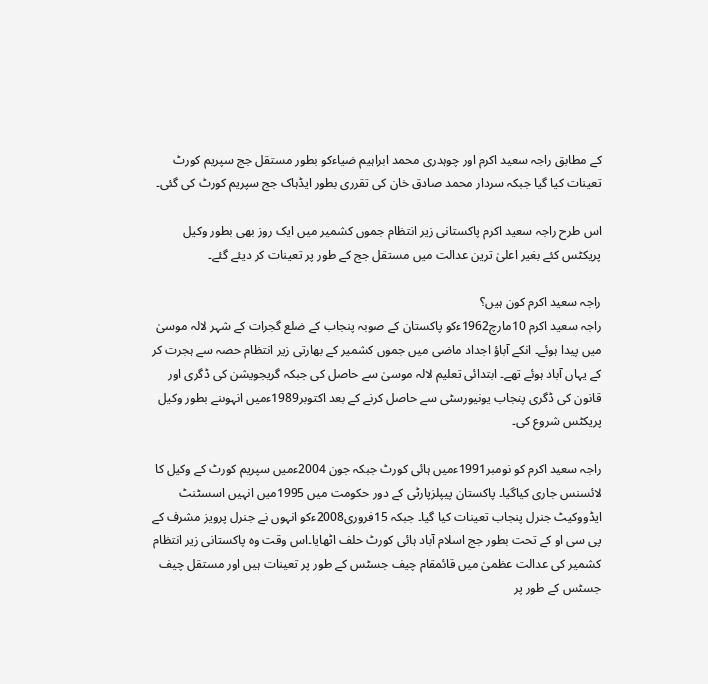کے مطابق راجہ سعید اکرم اور چوہدری محمد ابراہیم ضیاءکو بطور مستقل جج سپریم کورٹ تعینات کیا گیا جبکہ سردار محمد صادق خان کی تقرری بطور ایڈہاک جج سپریم کورٹ کی گئی۔

اس طرح راجہ سعید اکرم پاکستانی زیر انتظام جموں کشمیر میں ایک روز بھی بطور وکیل پریکٹس کئے بغیر اعلیٰ ترین عدالت میں مستقل جج کے طور پر تعینات کر دیئے گئے۔

راجہ سعید اکرم کون ہیں؟
راجہ سعید اکرم 10مارچ1962ءکو پاکستان کے صوبہ پنجاب کے ضلع گجرات کے شہر لالہ موسیٰ میں پیدا ہوئے۔ انکے آباؤ اجداد ماضی میں جموں کشمیر کے بھارتی زیر انتظام حصہ سے ہجرت کر کے یہاں آباد ہوئے تھے۔ ابتدائی تعلیم لالہ موسیٰ سے حاصل کی جبکہ گریجویشن کی ڈگری اور قانون کی ڈگری پنجاب یونیورسٹی سے حاصل کرنے کے بعد اکتوبر1989ءمیں انہوںنے بطور وکیل پریکٹس شروع کی۔

راجہ سعید اکرم کو نومبر1991ءمیں ہائی کورٹ جبکہ جون 2004ءمیں سپریم کورٹ کے وکیل کا لائسنس جاری کیاگیا۔ پاکستان پیپلزپارٹی کے دور حکومت میں 1995میں انہیں اسسٹنٹ ایڈووکیٹ جنرل پنجاب تعینات کیا گیا۔ جبکہ 15فروری2008ءکو انہوں نے جنرل پرویز مشرف کے پی سی او کے تحت بطور جج اسلام آباد ہائی کورٹ حلف اٹھایا۔اس وقت وہ پاکستانی زیر انتظام کشمیر کی عدالت عظمیٰ میں قائمقام چیف جسٹس کے طور پر تعینات ہیں اور مستقل چیف جسٹس کے طور پر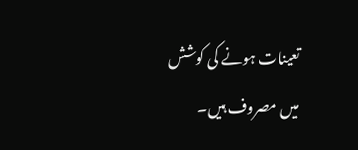تعینات ہونے کی کوشش میں مصروف ہیں۔